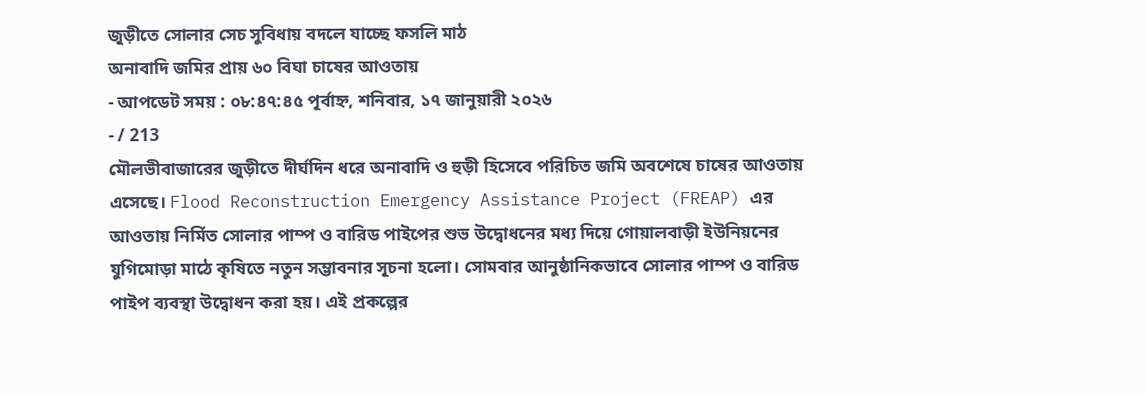জুড়ীতে সোলার সেচ সুবিধায় বদলে যাচ্ছে ফসলি মাঠ
অনাবাদি জমির প্রায় ৬০ বিঘা চাষের আওতায়
- আপডেট সময় : ০৮:৪৭:৪৫ পূর্বাহ্ন, শনিবার, ১৭ জানুয়ারী ২০২৬
- / 213
মৌলভীবাজারের জুড়ীতে দীর্ঘদিন ধরে অনাবাদি ও হুড়ী হিসেবে পরিচিত জমি অবশেষে চাষের আওতায় এসেছে। Flood Reconstruction Emergency Assistance Project (FREAP) এর আওতায় নির্মিত সোলার পাম্প ও বারিড পাইপের শুভ উদ্বোধনের মধ্য দিয়ে গোয়ালবাড়ী ইউনিয়নের যুগিমোড়া মাঠে কৃষিতে নতুন সম্ভাবনার সূচনা হলো। সোমবার আনুষ্ঠানিকভাবে সোলার পাম্প ও বারিড পাইপ ব্যবস্থা উদ্বোধন করা হয়। এই প্রকল্পের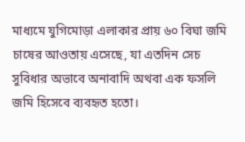মাধ্যমে যুগিমোড়া এলাকার প্রায় ৬০ বিঘা জমি চাষের আওতায় এসেছে, যা এতদিন সেচ সুবিধার অভাবে অনাবাদি অথবা এক ফসলি জমি হিসেবে ব্যবহৃত হতো।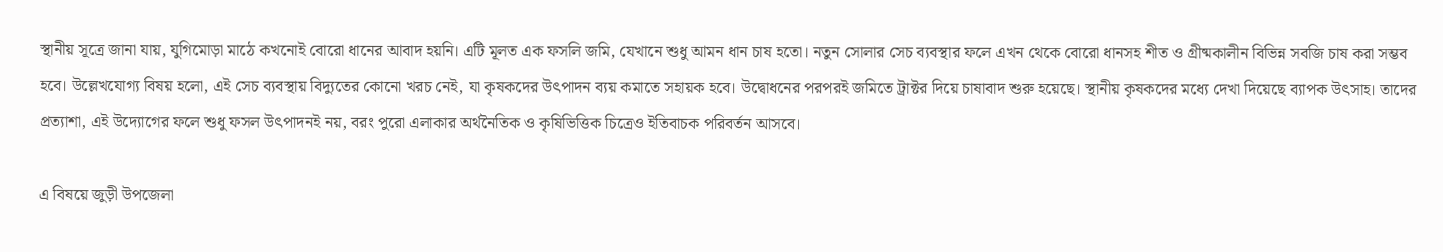স্থানীয় সূত্রে জানা যায়, যুগিমোড়া মাঠে কখনোই বোরো ধানের আবাদ হয়নি। এটি মূলত এক ফসলি জমি, যেখানে শুধু আমন ধান চাষ হতো। নতুন সোলার সেচ ব্যবস্থার ফলে এখন থেকে বোরো ধানসহ শীত ও গ্রীষ্মকালীন বিভিন্ন সবজি চাষ করা সম্ভব হবে। উল্লেখযোগ্য বিষয় হলো, এই সেচ ব্যবস্থায় বিদ্যুতের কোনো খরচ নেই, যা কৃষকদের উৎপাদন ব্যয় কমাতে সহায়ক হবে। উদ্বোধনের পরপরই জমিতে ট্রাক্টর দিয়ে চাষাবাদ শুরু হয়েছে। স্থানীয় কৃষকদের মধ্যে দেখা দিয়েছে ব্যাপক উৎসাহ। তাদের প্রত্যাশা, এই উদ্যোগের ফলে শুধু ফসল উৎপাদনই নয়, বরং পুরো এলাকার অর্থনৈতিক ও কৃষিভিত্তিক চিত্রেও ইতিবাচক পরিবর্তন আসবে।

এ বিষয়ে জুড়ী উপজেলা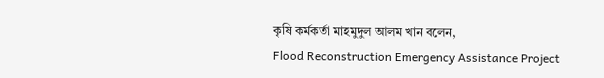কৃষি কর্মকর্তা মাহমুদুল আলম খান বলেন,
Flood Reconstruction Emergency Assistance Project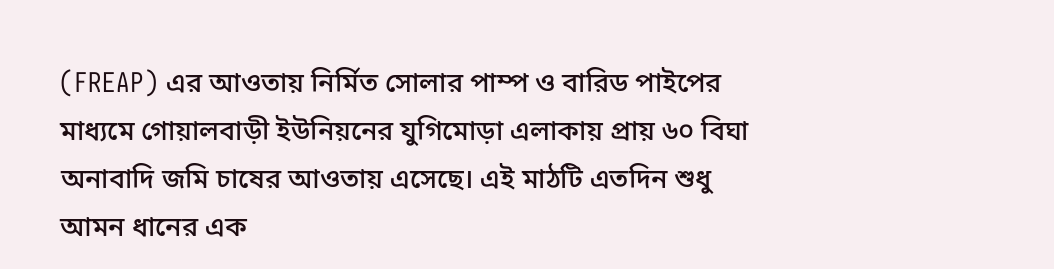(FREAP) এর আওতায় নির্মিত সোলার পাম্প ও বারিড পাইপের মাধ্যমে গোয়ালবাড়ী ইউনিয়নের যুগিমোড়া এলাকায় প্রায় ৬০ বিঘা অনাবাদি জমি চাষের আওতায় এসেছে। এই মাঠটি এতদিন শুধু আমন ধানের এক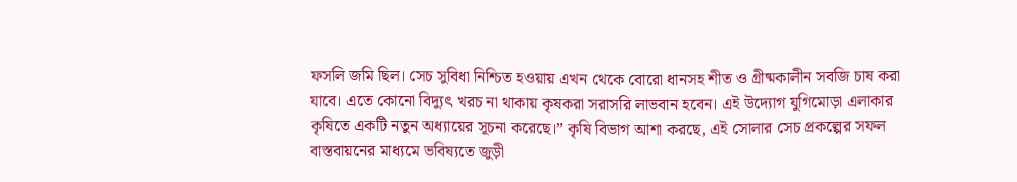ফসলি জমি ছিল। সেচ সুবিধা নিশ্চিত হওয়ায় এখন থেকে বোরো ধানসহ শীত ও গ্রীষ্মকালীন সবজি চাষ করা যাবে। এতে কোনো বিদ্যুৎ খরচ না থাকায় কৃষকরা সরাসরি লাভবান হবেন। এই উদ্যোগ যুগিমোড়া এলাকার কৃষিতে একটি নতুন অধ্যায়ের সূচনা করেছে।” কৃষি বিভাগ আশা করছে, এই সোলার সেচ প্রকল্পের সফল বাস্তবায়নের মাধ্যমে ভবিষ্যতে জুড়ী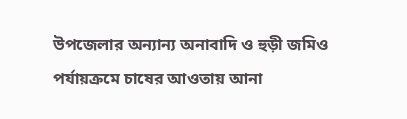উপজেলার অন্যান্য অনাবাদি ও হুড়ী জমিও পর্যায়ক্রমে চাষের আওতায় আনা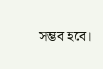সম্ভব হবে।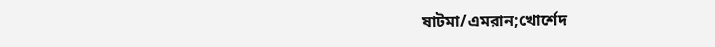ষাটমা/এমরান;খোর্শেদ